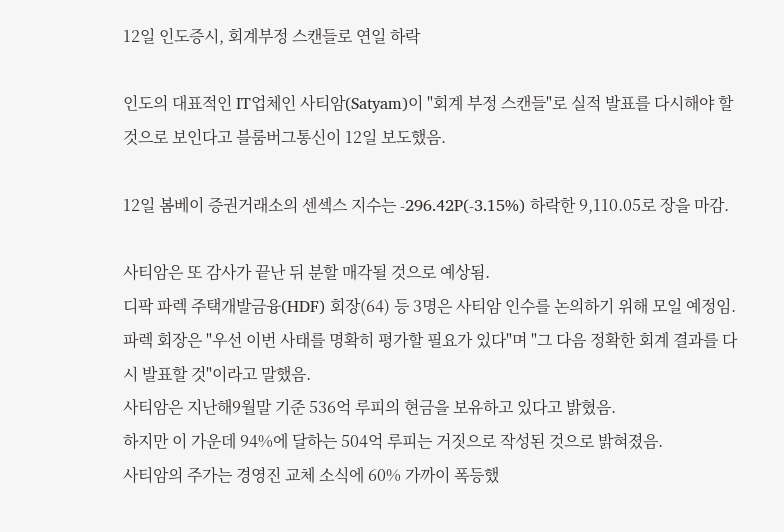12일 인도증시, 회계부정 스캔들로 연일 하락

인도의 대표적인 IT업체인 사티암(Satyam)이 "회계 부정 스캔들"로 실적 발표를 다시해야 할 것으로 보인다고 블룸버그통신이 12일 보도했음.

12일 봄베이 증권거래소의 센섹스 지수는 -296.42P(-3.15%) 하락한 9,110.05로 장을 마감.

사티암은 또 감사가 끝난 뒤 분할 매각될 것으로 예상됨.
디팍 파렉 주택개발금융(HDF) 회장(64) 등 3명은 사티암 인수를 논의하기 위해 모일 예정임.
파렉 회장은 "우선 이번 사태를 명확히 평가할 필요가 있다"며 "그 다음 정확한 회계 결과를 다시 발표할 것"이라고 말했음.
사티암은 지난해9월말 기준 536억 루피의 현금을 보유하고 있다고 밝혔음.
하지만 이 가운데 94%에 달하는 504억 루피는 거짓으로 작성된 것으로 밝혀졌음.
사티암의 주가는 경영진 교체 소식에 60% 가까이 폭등했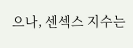으나, 센섹스 지수는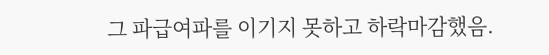그 파급여파를 이기지 못하고 하락마감했음.